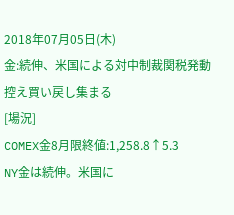2018年07月05日(木)
金:続伸、米国による対中制裁関税発動控え買い戻し集まる
[場況]
COMEX金8月限終値:1,258.8↑5.3
NY金は続伸。米国に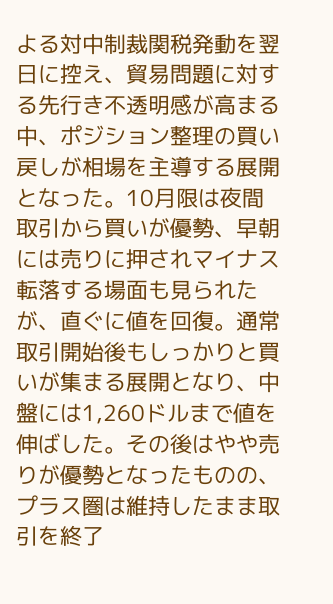よる対中制裁関税発動を翌日に控え、貿易問題に対する先行き不透明感が高まる中、ポジション整理の買い戻しが相場を主導する展開となった。10月限は夜間取引から買いが優勢、早朝には売りに押されマイナス転落する場面も見られたが、直ぐに値を回復。通常取引開始後もしっかりと買いが集まる展開となり、中盤には1,260ドルまで値を伸ばした。その後はやや売りが優勢となったものの、プラス圏は維持したまま取引を終了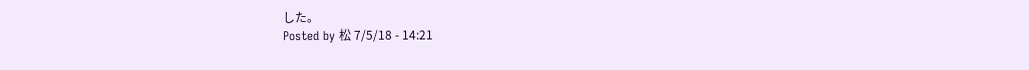した。
Posted by 松 7/5/18 - 14:21